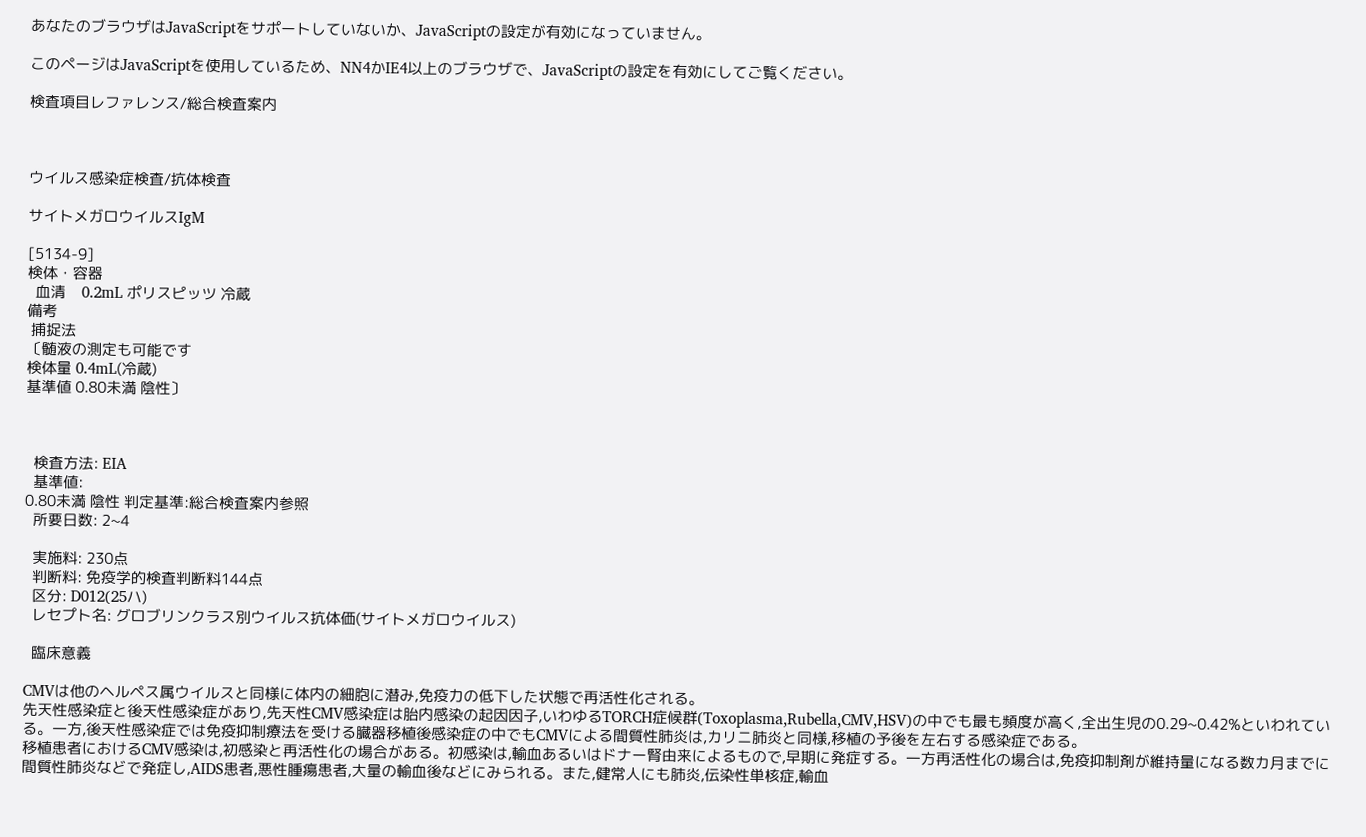あなたのブラウザはJavaScriptをサポートしていないか、JavaScriptの設定が有効になっていません。

このページはJavaScriptを使用しているため、NN4かIE4以上のブラウザで、JavaScriptの設定を有効にしてご覧ください。

検査項目レファレンス/総合検査案内



ウイルス感染症検査/抗体検査

サイトメガロウイルスIgM

[5134-9]
検体・容器
  血清    0.2mL ポリスピッツ 冷蔵
備考
 捕捉法
〔髄液の測定も可能です
検体量 0.4mL(冷蔵)
基準値 0.80未満 陰性〕



  検査方法: EIA
  基準値:
0.80未満 陰性 判定基準:総合検査案内参照
  所要日数: 2~4

  実施料: 230点
  判断料: 免疫学的検査判断料144点
  区分: D012(25ハ)
  レセプト名: グロブリンクラス別ウイルス抗体価(サイトメガロウイルス)

  臨床意義

CMVは他のヘルペス属ウイルスと同様に体内の細胞に潜み,免疫力の低下した状態で再活性化される。
先天性感染症と後天性感染症があり,先天性CMV感染症は胎内感染の起因因子,いわゆるTORCH症候群(Toxoplasma,Rubella,CMV,HSV)の中でも最も頻度が高く,全出生児の0.29~0.42%といわれている。一方,後天性感染症では免疫抑制療法を受ける臓器移植後感染症の中でもCMVによる間質性肺炎は,カリニ肺炎と同様,移植の予後を左右する感染症である。
移植患者におけるCMV感染は,初感染と再活性化の場合がある。初感染は,輸血あるいはドナー腎由来によるもので,早期に発症する。一方再活性化の場合は,免疫抑制剤が維持量になる数カ月までに間質性肺炎などで発症し,AIDS患者,悪性腫瘍患者,大量の輸血後などにみられる。また,健常人にも肺炎,伝染性単核症,輸血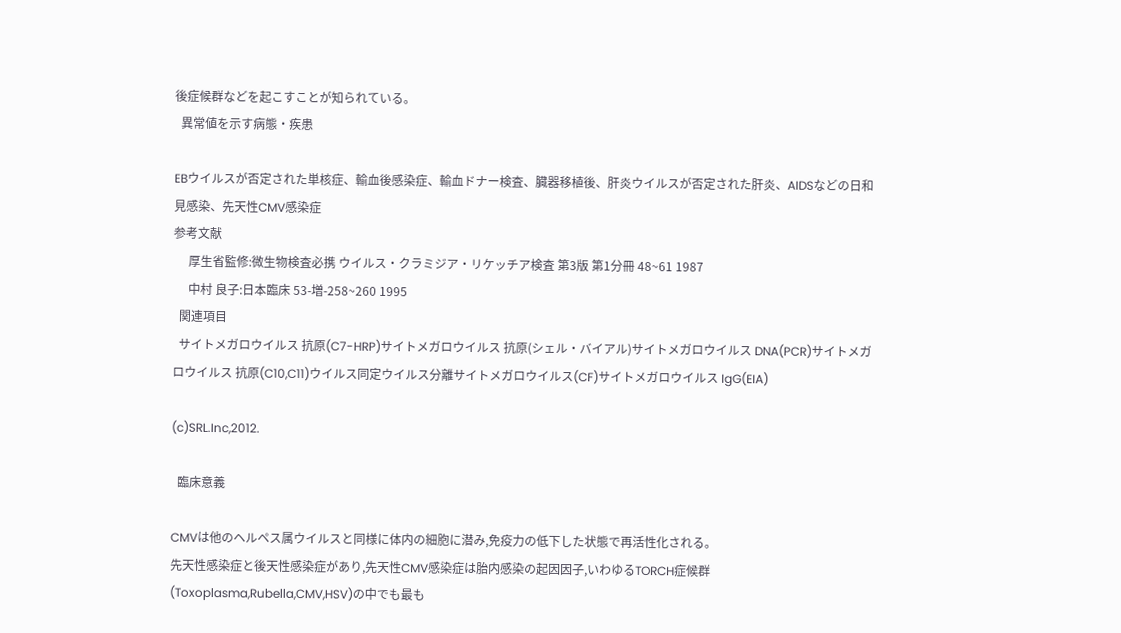後症候群などを起こすことが知られている。
  異常値を示す病態・疾患

EBウイルスが否定された単核症、輸血後感染症、輸血ドナー検査、臓器移植後、肝炎ウイルスが否定された肝炎、AIDSなどの日和見感染、先天性CMV感染症
参考文献
     厚生省監修:微生物検査必携 ウイルス・クラミジア・リケッチア検査 第3版 第1分冊 48~61 1987
     中村 良子:日本臨床 53-増-258~260 1995
  関連項目
  サイトメガロウイルス 抗原(C7-HRP)サイトメガロウイルス 抗原(シェル・バイアル)サイトメガロウイルス DNA(PCR)サイトメガロウイルス 抗原(C10,C11)ウイルス同定ウイルス分離サイトメガロウイルス(CF)サイトメガロウイルス IgG(EIA)

(c)SRL.Inc,2012.

  臨床意義

CMVは他のヘルペス属ウイルスと同様に体内の細胞に潜み,免疫力の低下した状態で再活性化される。
先天性感染症と後天性感染症があり,先天性CMV感染症は胎内感染の起因因子,いわゆるTORCH症候群(Toxoplasma,Rubella,CMV,HSV)の中でも最も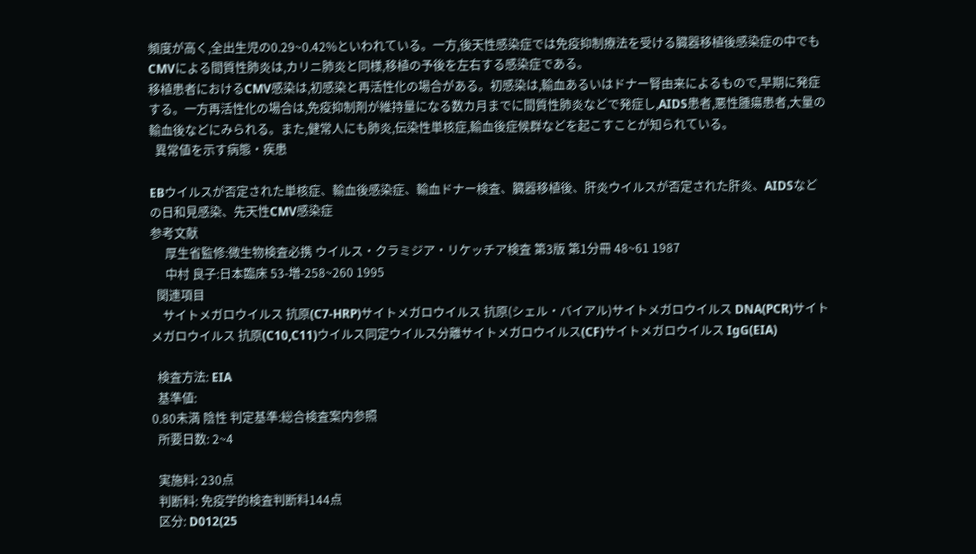頻度が高く,全出生児の0.29~0.42%といわれている。一方,後天性感染症では免疫抑制療法を受ける臓器移植後感染症の中でもCMVによる間質性肺炎は,カリニ肺炎と同様,移植の予後を左右する感染症である。
移植患者におけるCMV感染は,初感染と再活性化の場合がある。初感染は,輸血あるいはドナー腎由来によるもので,早期に発症する。一方再活性化の場合は,免疫抑制剤が維持量になる数カ月までに間質性肺炎などで発症し,AIDS患者,悪性腫瘍患者,大量の輸血後などにみられる。また,健常人にも肺炎,伝染性単核症,輸血後症候群などを起こすことが知られている。
  異常値を示す病態・疾患

EBウイルスが否定された単核症、輸血後感染症、輸血ドナー検査、臓器移植後、肝炎ウイルスが否定された肝炎、AIDSなどの日和見感染、先天性CMV感染症
参考文献
     厚生省監修:微生物検査必携 ウイルス・クラミジア・リケッチア検査 第3版 第1分冊 48~61 1987
     中村 良子:日本臨床 53-増-258~260 1995
  関連項目
    サイトメガロウイルス 抗原(C7-HRP)サイトメガロウイルス 抗原(シェル・バイアル)サイトメガロウイルス DNA(PCR)サイトメガロウイルス 抗原(C10,C11)ウイルス同定ウイルス分離サイトメガロウイルス(CF)サイトメガロウイルス IgG(EIA)

  検査方法: EIA
  基準値:
0.80未満 陰性 判定基準:総合検査案内参照
  所要日数: 2~4

  実施料: 230点
  判断料: 免疫学的検査判断料144点
  区分: D012(25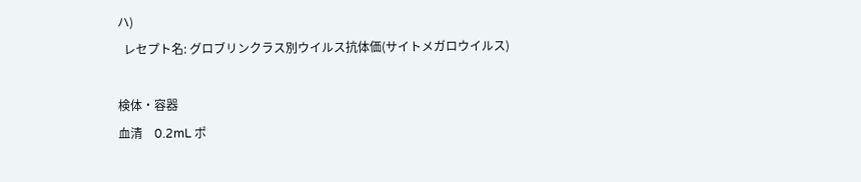ハ)
  レセプト名: グロブリンクラス別ウイルス抗体価(サイトメガロウイルス)

検体・容器
血清    0.2mL ポ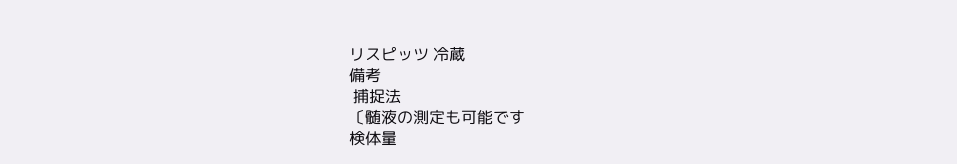リスピッツ 冷蔵
備考
 捕捉法
〔髄液の測定も可能です
検体量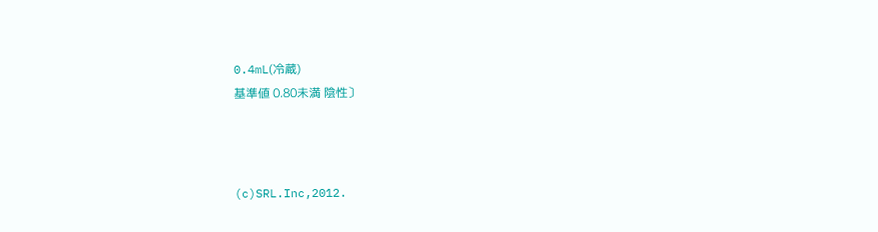0.4mL(冷蔵)
基準値 0.80未満 陰性〕



(c)SRL.Inc,2012.